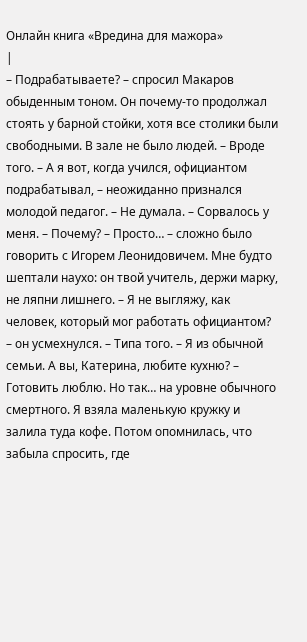Онлайн книга «Вредина для мажора»
|
– Подрабатываете? – спросил Макаров обыденным тоном. Он почему-то продолжал стоять у барной стойки, хотя все столики были свободными. В зале не было людей. – Вроде того. – А я вот, когда учился, официантом подрабатывал, – неожиданно признался молодой педагог. – Не думала. – Сорвалось у меня. – Почему? – Просто… – сложно было говорить с Игорем Леонидовичем. Мне будто шептали наухо: он твой учитель, держи марку, не ляпни лишнего. – Я не выгляжу, как человек, который мог работать официантом? – он усмехнулся. – Типа того. – Я из обычной семьи. А вы, Катерина, любите кухню? – Готовить люблю. Но так… на уровне обычного смертного. Я взяла маленькую кружку и залила туда кофе. Потом опомнилась, что забыла спросить, где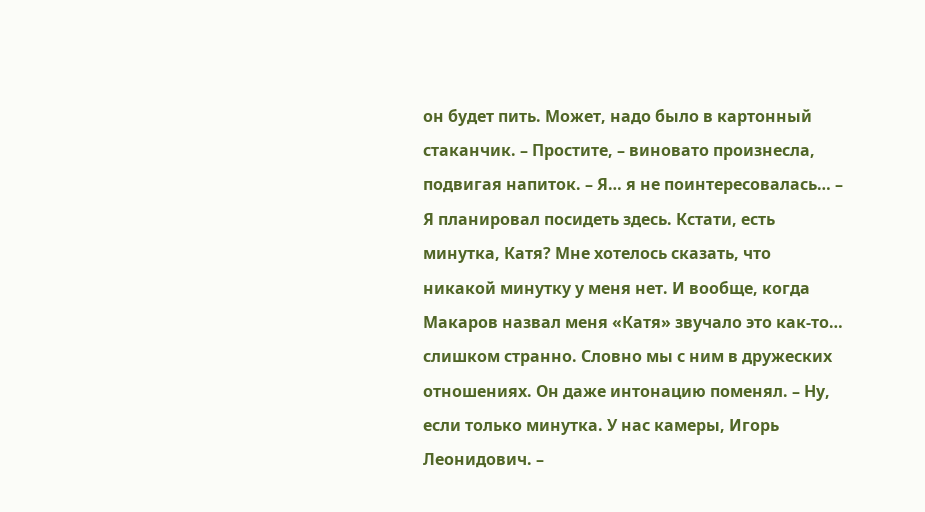он будет пить. Может, надо было в картонный стаканчик. – Простите, – виновато произнесла, подвигая напиток. – Я… я не поинтересовалась… – Я планировал посидеть здесь. Кстати, есть минутка, Катя? Мне хотелось сказать, что никакой минутку у меня нет. И вообще, когда Макаров назвал меня «Катя» звучало это как-то… слишком странно. Словно мы с ним в дружеских отношениях. Он даже интонацию поменял. – Ну, если только минутка. У нас камеры, Игорь Леонидович. –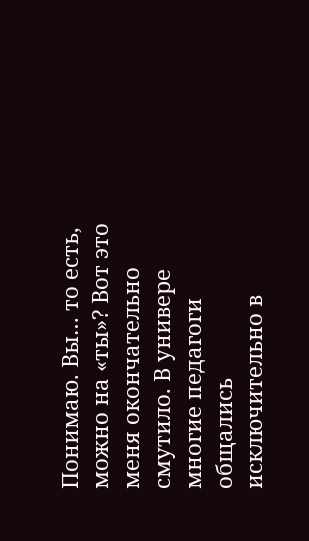Понимаю. Вы… то есть, можно на «ты»? Вот это меня окончательно смутило. В универе многие педагоги общались исключительно в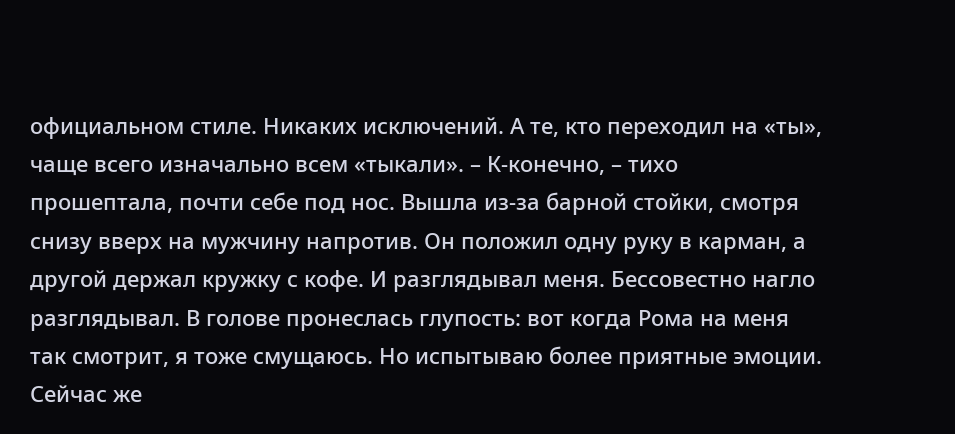официальном стиле. Никаких исключений. А те, кто переходил на «ты», чаще всего изначально всем «тыкали». – К-конечно, – тихо прошептала, почти себе под нос. Вышла из-за барной стойки, смотря снизу вверх на мужчину напротив. Он положил одну руку в карман, а другой держал кружку с кофе. И разглядывал меня. Бессовестно нагло разглядывал. В голове пронеслась глупость: вот когда Рома на меня так смотрит, я тоже смущаюсь. Но испытываю более приятные эмоции. Сейчас же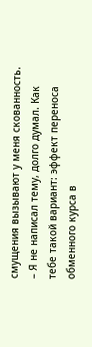смущения вызывают у меня скованность. – Я не написал тему, долго думал. Как тебе такой вариант: эффект переноса обменного курса в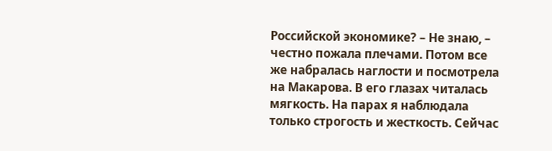Российской экономике? – Не знаю, – честно пожала плечами. Потом все же набралась наглости и посмотрела на Макарова. В его глазах читалась мягкость. На парах я наблюдала только строгость и жесткость. Сейчас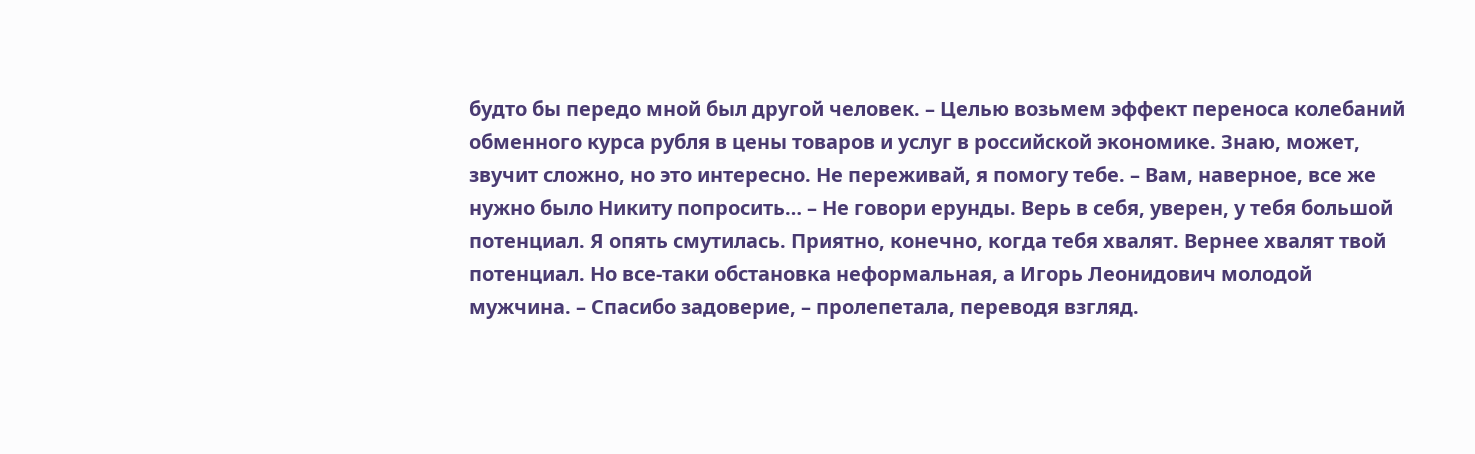будто бы передо мной был другой человек. – Целью возьмем эффект переноса колебаний обменного курса рубля в цены товаров и услуг в российской экономике. Знаю, может, звучит сложно, но это интересно. Не переживай, я помогу тебе. – Вам, наверное, все же нужно было Никиту попросить… – Не говори ерунды. Верь в себя, уверен, у тебя большой потенциал. Я опять смутилась. Приятно, конечно, когда тебя хвалят. Вернее хвалят твой потенциал. Но все-таки обстановка неформальная, а Игорь Леонидович молодой мужчина. – Спасибо задоверие, – пролепетала, переводя взгляд.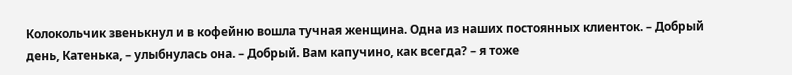Колокольчик звенькнул и в кофейню вошла тучная женщина. Одна из наших постоянных клиенток. – Добрый день, Катенька, – улыбнулась она. – Добрый. Вам капучино, как всегда? – я тоже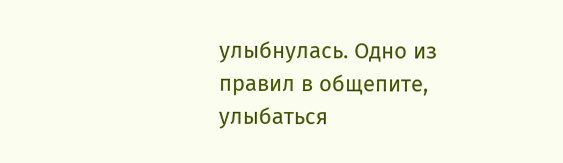улыбнулась. Одно из правил в общепите, улыбаться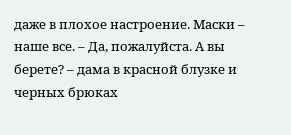даже в плохое настроение. Маски – наше все. – Да, пожалуйста. А вы берете? – дама в красной блузке и черных брюках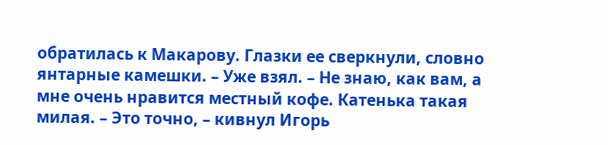обратилась к Макарову. Глазки ее сверкнули, словно янтарные камешки. – Уже взял. – Не знаю, как вам, а мне очень нравится местный кофе. Катенька такая милая. – Это точно, – кивнул Игорь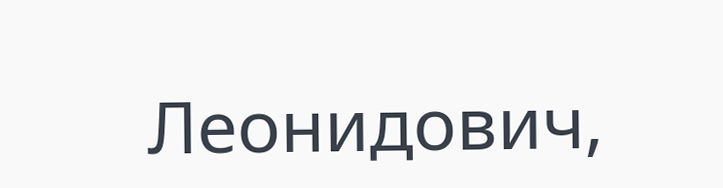Леонидович,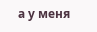а у меня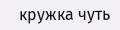кружка чуть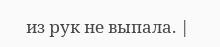из рук не выпала. |